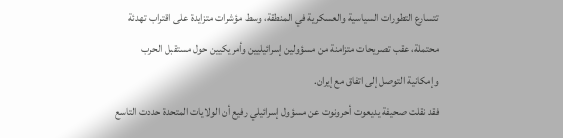تتسارع التطورات السياسية والعسكرية في المنطقة، وسط مؤشرات متزايدة على اقتراب تهدئة محتملة، عقب تصريحات متزامنة من مسؤولين إسرائيليين وأمريكيين حول مستقبل الحرب وإمكانية التوصل إلى اتفاق مع إيران.
فقد نقلت صحيفة يديعوت أحرونوت عن مسؤول إسرائيلي رفيع أن الولايات المتحدة حددت التاسع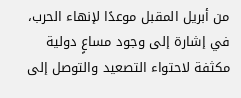من أبريل المقبل موعدًا لإنهاء الحرب، في إشارة إلى وجود مساعٍ دولية مكثفة لاحتواء التصعيد والتوصل إلى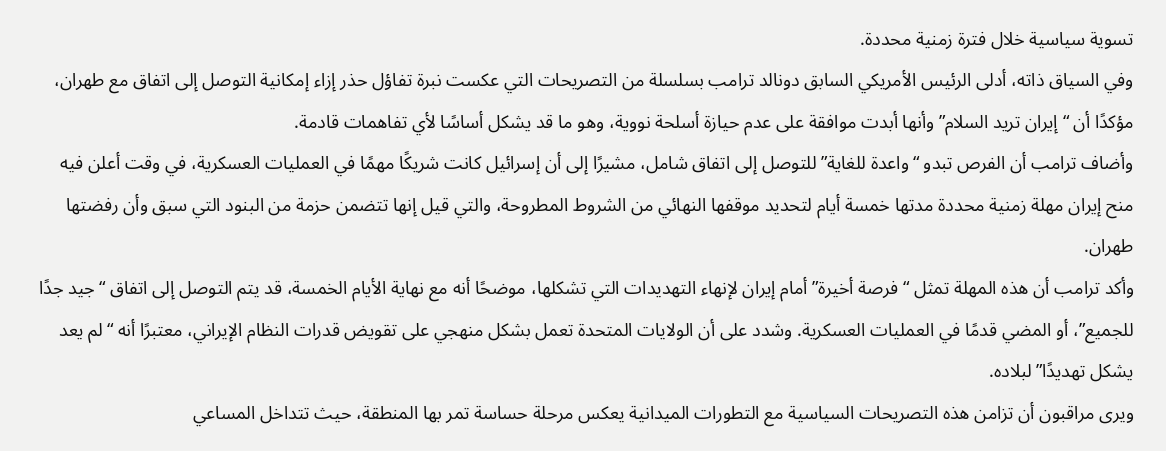تسوية سياسية خلال فترة زمنية محددة.
وفي السياق ذاته، أدلى الرئيس الأمريكي السابق دونالد ترامب بسلسلة من التصريحات التي عكست نبرة تفاؤل حذر إزاء إمكانية التوصل إلى اتفاق مع طهران، مؤكدًا أن “إيران تريد السلام” وأنها أبدت موافقة على عدم حيازة أسلحة نووية، وهو ما قد يشكل أساسًا لأي تفاهمات قادمة.
وأضاف ترامب أن الفرص تبدو “واعدة للغاية” للتوصل إلى اتفاق شامل، مشيرًا إلى أن إسرائيل كانت شريكًا مهمًا في العمليات العسكرية، في وقت أعلن فيه منح إيران مهلة زمنية محددة مدتها خمسة أيام لتحديد موقفها النهائي من الشروط المطروحة، والتي قيل إنها تتضمن حزمة من البنود التي سبق وأن رفضتها طهران.
وأكد ترامب أن هذه المهلة تمثل “فرصة أخيرة” أمام إيران لإنهاء التهديدات التي تشكلها، موضحًا أنه مع نهاية الأيام الخمسة، قد يتم التوصل إلى اتفاق “جيد جدًا للجميع”، أو المضي قدمًا في العمليات العسكرية. وشدد على أن الولايات المتحدة تعمل بشكل منهجي على تقويض قدرات النظام الإيراني، معتبرًا أنه “لم يعد يشكل تهديدًا” لبلاده.
ويرى مراقبون أن تزامن هذه التصريحات السياسية مع التطورات الميدانية يعكس مرحلة حساسة تمر بها المنطقة، حيث تتداخل المساعي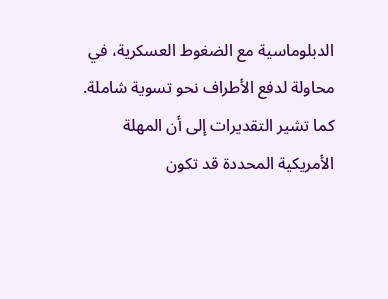الدبلوماسية مع الضغوط العسكرية، في محاولة لدفع الأطراف نحو تسوية شاملة.
كما تشير التقديرات إلى أن المهلة الأمريكية المحددة قد تكون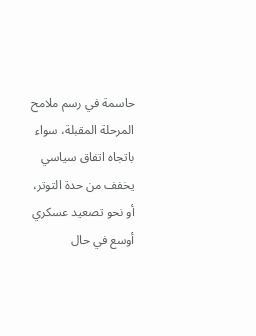حاسمة في رسم ملامح المرحلة المقبلة، سواء باتجاه اتفاق سياسي يخفف من حدة التوتر، أو نحو تصعيد عسكري أوسع في حال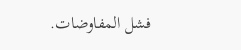فشل المفاوضات.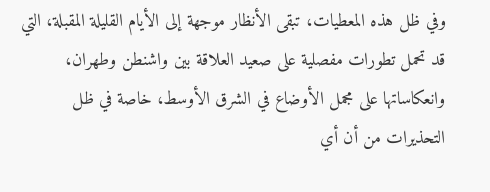وفي ظل هذه المعطيات، تبقى الأنظار موجهة إلى الأيام القليلة المقبلة، التي قد تحمل تطورات مفصلية على صعيد العلاقة بين واشنطن وطهران، وانعكاساتها على مجمل الأوضاع في الشرق الأوسط، خاصة في ظل التحذيرات من أن أي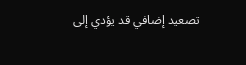تصعيد إضافي قد يؤدي إلى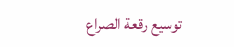توسيع رقعة الصراع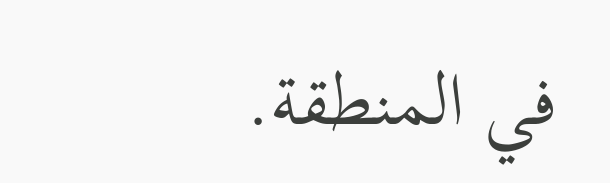في المنطقة.